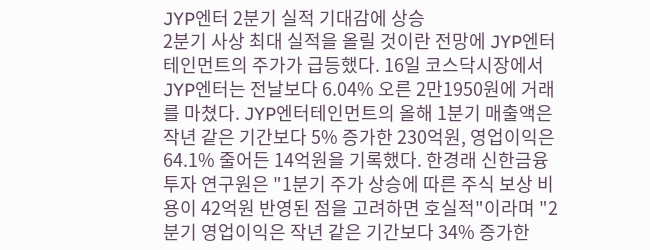JYP엔터 2분기 실적 기대감에 상승
2분기 사상 최대 실적을 올릴 것이란 전망에 JYP엔터테인먼트의 주가가 급등했다. 16일 코스닥시장에서 JYP엔터는 전날보다 6.04% 오른 2만1950원에 거래를 마쳤다. JYP엔터테인먼트의 올해 1분기 매출액은 작년 같은 기간보다 5% 증가한 230억원, 영업이익은 64.1% 줄어든 14억원을 기록했다. 한경래 신한금융투자 연구원은 "1분기 주가 상승에 따른 주식 보상 비용이 42억원 반영된 점을 고려하면 호실적"이라며 "2분기 영업이익은 작년 같은 기간보다 34% 증가한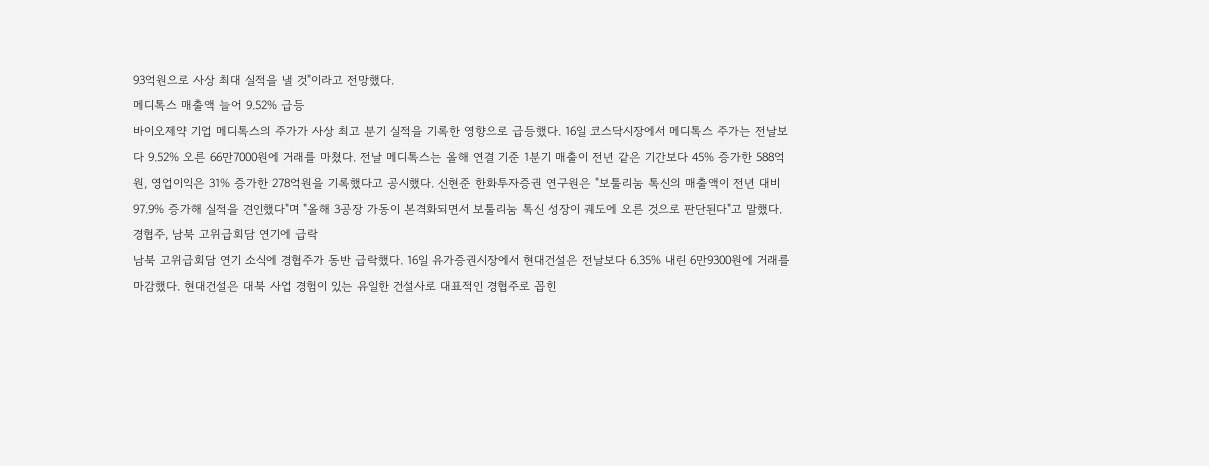93억원으로 사상 최대 실적을 낼 것"이라고 전망했다.
메디톡스 매출액 늘어 9.52% 급등
바이오제약 기업 메디톡스의 주가가 사상 최고 분기 실적을 기록한 영향으로 급등했다. 16일 코스닥시장에서 메디톡스 주가는 전날보다 9.52% 오른 66만7000원에 거래를 마쳤다. 전날 메디톡스는 올해 연결 기준 1분기 매출이 전년 같은 기간보다 45% 증가한 588억원, 영업이익은 31% 증가한 278억원을 기록했다고 공시했다. 신현준 한화투자증권 연구원은 "보툴리눔 톡신의 매출액이 전년 대비 97.9% 증가해 실적을 견인했다"며 "올해 3공장 가동이 본격화되면서 보툴리눔 톡신 성장이 궤도에 오른 것으로 판단된다"고 말했다.
경협주, 남북 고위급회담 연기에 급락
남북 고위급회담 연기 소식에 경협주가 동반 급락했다. 16일 유가증권시장에서 현대건설은 전날보다 6.35% 내린 6만9300원에 거래를 마감했다. 현대건설은 대북 사업 경험이 있는 유일한 건설사로 대표적인 경협주로 꼽힌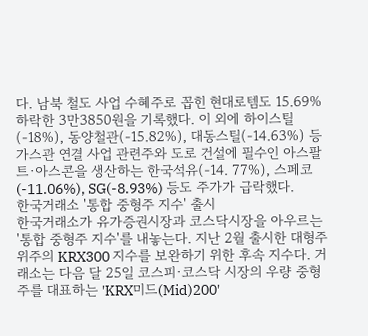다. 남북 철도 사업 수혜주로 꼽힌 현대로템도 15.69% 하락한 3만3850원을 기록했다. 이 외에 하이스틸(-18%), 동양철관(-15.82%), 대동스틸(-14.63%) 등 가스관 연결 사업 관련주와 도로 건설에 필수인 아스팔트·아스콘을 생산하는 한국석유(-14. 77%), 스페코(-11.06%), SG(-8.93%) 등도 주가가 급락했다.
한국거래소 '통합 중형주 지수' 출시
한국거래소가 유가증권시장과 코스닥시장을 아우르는 '통합 중형주 지수'를 내놓는다. 지난 2월 출시한 대형주 위주의 KRX300 지수를 보완하기 위한 후속 지수다. 거래소는 다음 달 25일 코스피·코스닥 시장의 우량 중형주를 대표하는 'KRX미드(Mid)200'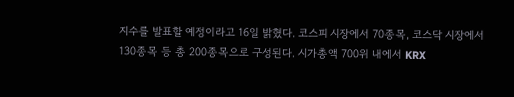지수를 발표할 예정이라고 16일 밝혔다. 코스피 시장에서 70종목, 코스닥 시장에서 130종목 등 총 200종목으로 구성된다. 시가총액 700위 내에서 KRX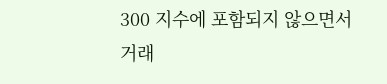300 지수에 포함되지 않으면서 거래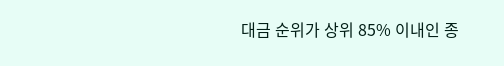대금 순위가 상위 85% 이내인 종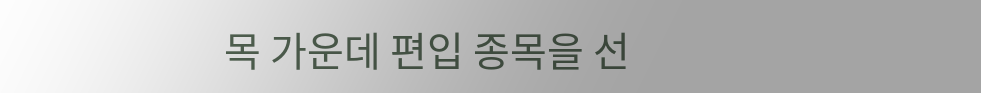목 가운데 편입 종목을 선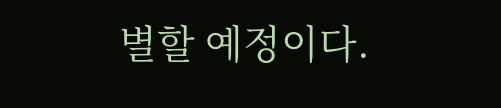별할 예정이다.